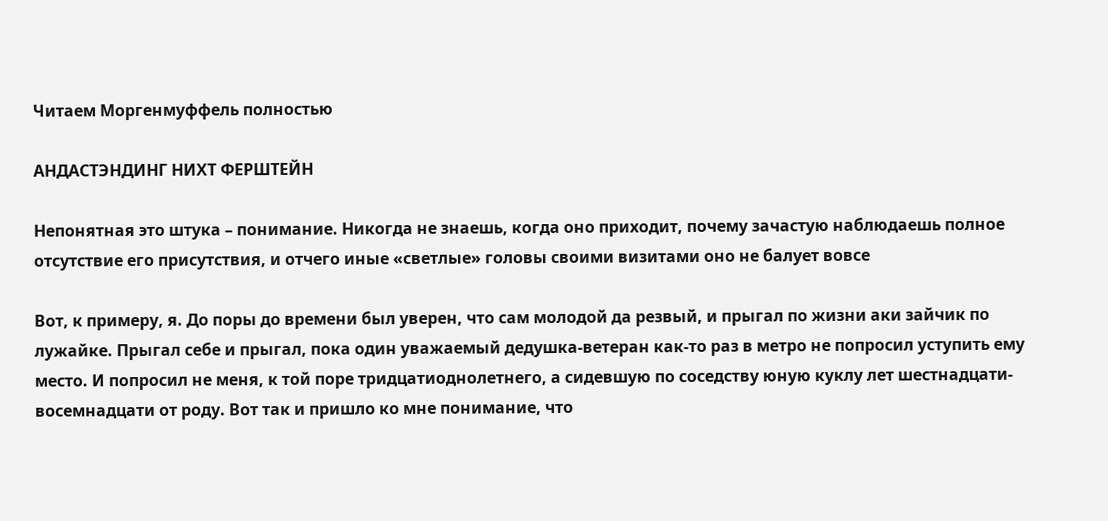Читаем Моргенмуффель полностью

АНДАСТЭНДИНГ НИХТ ФЕРШТЕЙН

Непонятная это штука – понимание. Никогда не знаешь, когда оно приходит, почему зачастую наблюдаешь полное отсутствие его присутствия, и отчего иные «светлые» головы своими визитами оно не балует вовсе

Вот, к примеру, я. До поры до времени был уверен, что сам молодой да резвый, и прыгал по жизни аки зайчик по лужайке. Прыгал себе и прыгал, пока один уважаемый дедушка-ветеран как-то раз в метро не попросил уступить ему место. И попросил не меня, к той поре тридцатиоднолетнего, а сидевшую по соседству юную куклу лет шестнадцати-восемнадцати от роду. Вот так и пришло ко мне понимание, что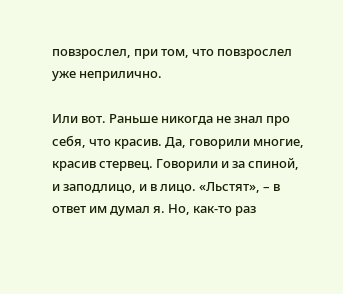повзрослел, при том, что повзрослел уже неприлично.

Или вот. Раньше никогда не знал про себя, что красив. Да, говорили многие, красив стервец. Говорили и за спиной, и заподлицо, и в лицо. «Льстят», – в ответ им думал я. Но, как-то раз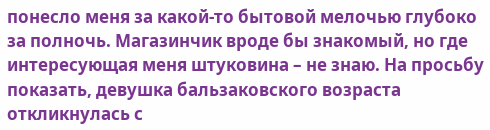понесло меня за какой-то бытовой мелочью глубоко за полночь. Магазинчик вроде бы знакомый, но где интересующая меня штуковина – не знаю. На просьбу показать, девушка бальзаковского возраста откликнулась с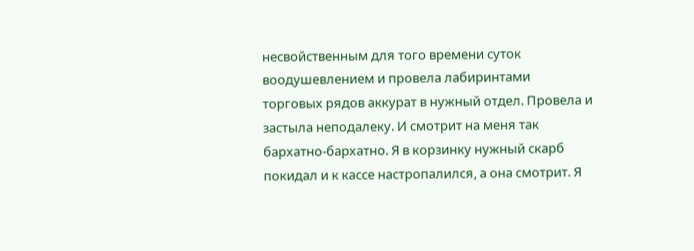несвойственным для того времени суток воодушевлением и провела лабиринтами торговых рядов аккурат в нужный отдел. Провела и застыла неподалеку. И смотрит на меня так бархатно-бархатно. Я в корзинку нужный скарб покидал и к кассе настропалился, а она смотрит. Я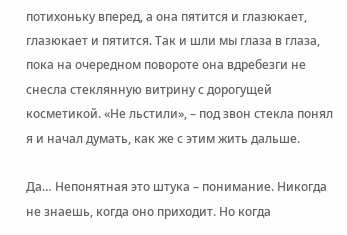потихоньку вперед, а она пятится и глазюкает, глазюкает и пятится. Так и шли мы глаза в глаза, пока на очередном повороте она вдребезги не снесла стеклянную витрину с дорогущей косметикой. «Не льстили», – под звон стекла понял я и начал думать, как же с этим жить дальше.

Да… Непонятная это штука – понимание. Никогда не знаешь, когда оно приходит. Но когда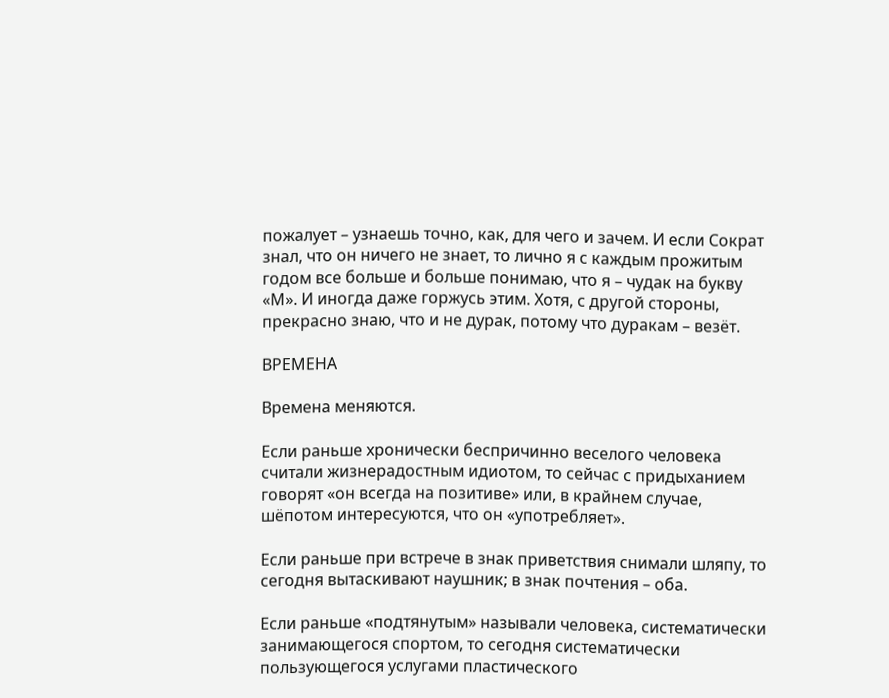пожалует – узнаешь точно, как, для чего и зачем. И если Сократ знал, что он ничего не знает, то лично я с каждым прожитым годом все больше и больше понимаю, что я – чудак на букву «М». И иногда даже горжусь этим. Хотя, с другой стороны, прекрасно знаю, что и не дурак, потому что дуракам – везёт.

ВРЕМЕНА

Времена меняются.

Если раньше хронически беспричинно веселого человека считали жизнерадостным идиотом, то сейчас с придыханием говорят «он всегда на позитиве» или, в крайнем случае, шёпотом интересуются, что он «употребляет».

Если раньше при встрече в знак приветствия снимали шляпу, то сегодня вытаскивают наушник; в знак почтения – оба.

Если раньше «подтянутым» называли человека, систематически занимающегося спортом, то сегодня систематически пользующегося услугами пластического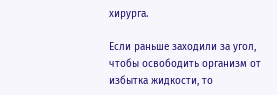хирурга.

Если раньше заходили за угол, чтобы освободить организм от избытка жидкости, то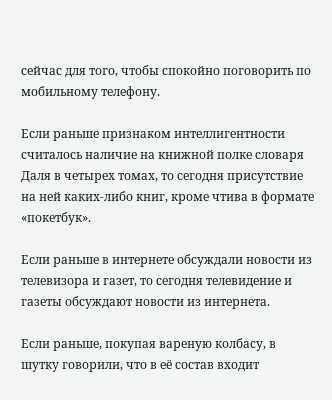сейчас для того, чтобы спокойно поговорить по мобильному телефону.

Если раньше признаком интеллигентности считалось наличие на книжной полке словаря Даля в четырех томах, то сегодня присутствие на ней каких-либо книг, кроме чтива в формате «покетбук».

Если раньше в интернете обсуждали новости из телевизора и газет, то сегодня телевидение и газеты обсуждают новости из интернета.

Если раньше, покупая вареную колбасу, в шутку говорили, что в её состав входит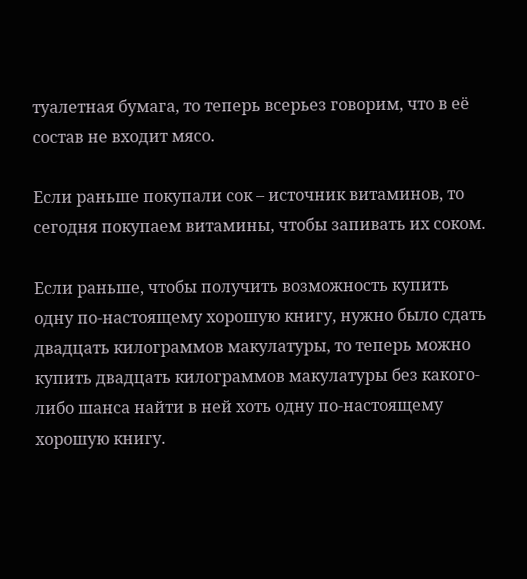туалетная бумага, то теперь всерьез говорим, что в её состав не входит мясо.

Если раньше покупали сок – источник витаминов, то сегодня покупаем витамины, чтобы запивать их соком.

Если раньше, чтобы получить возможность купить одну по-настоящему хорошую книгу, нужно было сдать двадцать килограммов макулатуры, то теперь можно купить двадцать килограммов макулатуры без какого-либо шанса найти в ней хоть одну по-настоящему хорошую книгу.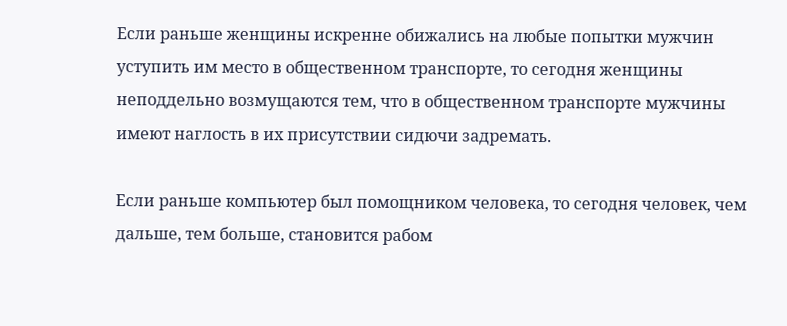Если раньше женщины искренне обижались на любые попытки мужчин уступить им место в общественном транспорте, то сегодня женщины неподдельно возмущаются тем, что в общественном транспорте мужчины имеют наглость в их присутствии сидючи задремать.

Если раньше компьютер был помощником человека, то сегодня человек, чем дальше, тем больше, становится рабом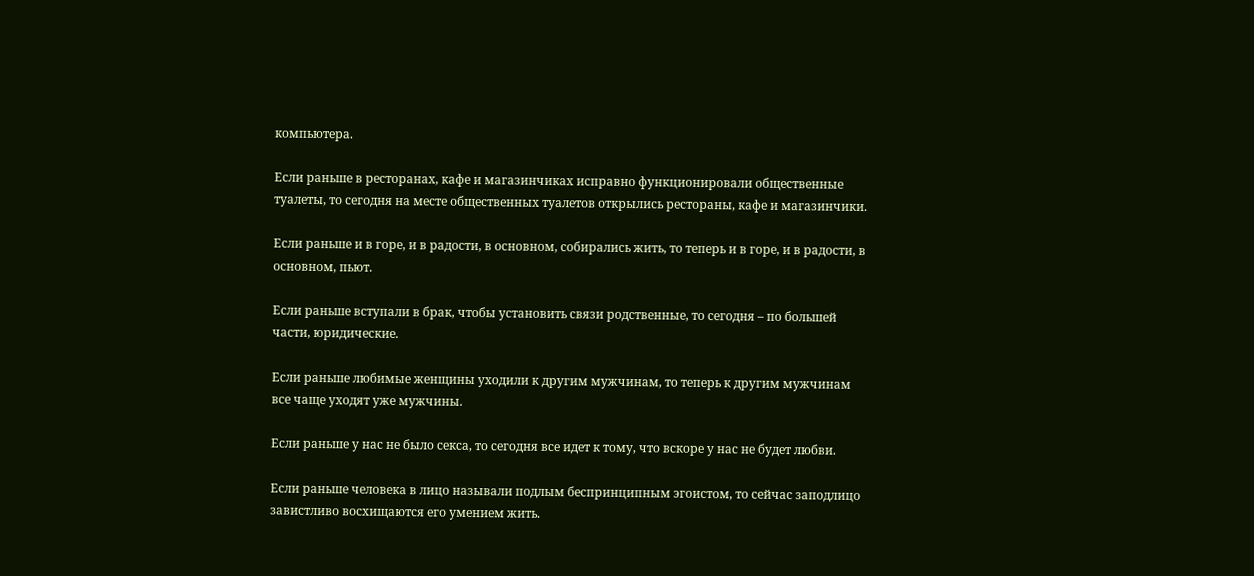компьютера.

Если раньше в ресторанах, кафе и магазинчиках исправно функционировали общественные туалеты, то сегодня на месте общественных туалетов открылись рестораны, кафе и магазинчики.

Если раньше и в горе, и в радости, в основном, собирались жить, то теперь и в горе, и в радости, в основном, пьют.

Если раньше вступали в брак, чтобы установить связи родственные, то сегодня – по большей части, юридические.

Если раньше любимые женщины уходили к другим мужчинам, то теперь к другим мужчинам все чаще уходят уже мужчины.

Если раньше у нас не было секса, то сегодня все идет к тому, что вскоре у нас не будет любви.

Если раньше человека в лицо называли подлым беспринципным эгоистом, то сейчас заподлицо завистливо восхищаются его умением жить.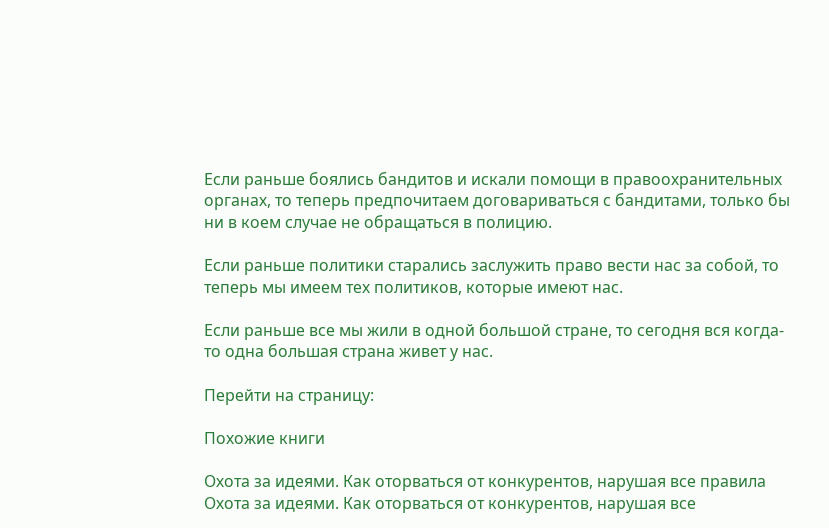Если раньше боялись бандитов и искали помощи в правоохранительных органах, то теперь предпочитаем договариваться с бандитами, только бы ни в коем случае не обращаться в полицию.

Если раньше политики старались заслужить право вести нас за собой, то теперь мы имеем тех политиков, которые имеют нас.

Если раньше все мы жили в одной большой стране, то сегодня вся когда-то одна большая страна живет у нас.

Перейти на страницу:

Похожие книги

Охота за идеями. Как оторваться от конкурентов, нарушая все правила
Охота за идеями. Как оторваться от конкурентов, нарушая все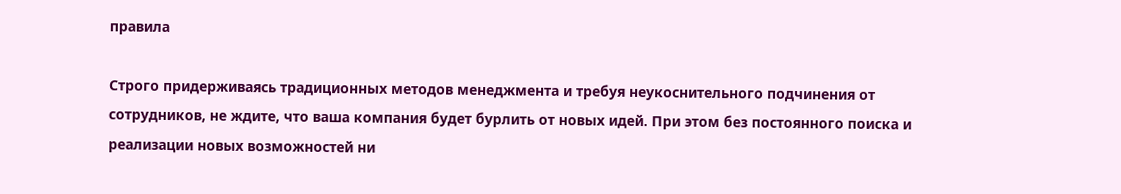правила

Строго придерживаясь традиционных методов менеджмента и требуя неукоснительного подчинения от сотрудников, не ждите, что ваша компания будет бурлить от новых идей. При этом без постоянного поиска и реализации новых возможностей ни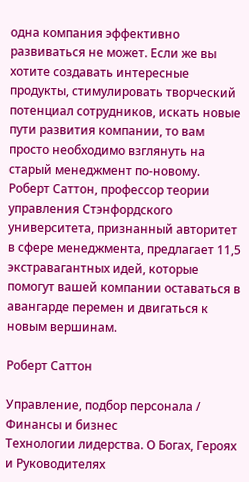одна компания эффективно развиваться не может. Если же вы хотите создавать интересные продукты, стимулировать творческий потенциал сотрудников, искать новые пути развития компании, то вам просто необходимо взглянуть на старый менеджмент по-новому. Роберт Саттон, профессор теории управления Стэнфордского университета, признанный авторитет в сфере менеджмента, предлагает 11,5 экстравагантных идей, которые помогут вашей компании оставаться в авангарде перемен и двигаться к новым вершинам.

Роберт Саттон

Управление, подбор персонала / Финансы и бизнес
Технологии лидерства. О Богах, Героях и Руководителях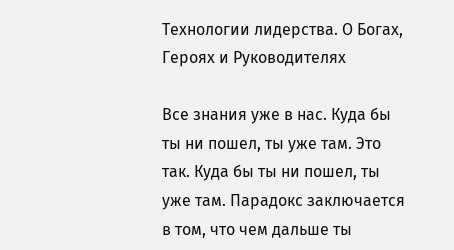Технологии лидерства. О Богах, Героях и Руководителях

Все знания уже в нас. Куда бы ты ни пошел, ты уже там. Это так. Куда бы ты ни пошел, ты уже там. Парадокс заключается в том, что чем дальше ты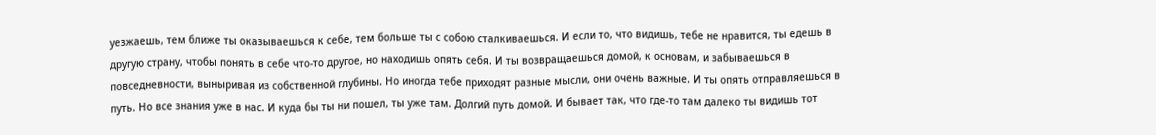уезжаешь, тем ближе ты оказываешься к себе, тем больше ты с собою сталкиваешься. И если то, что видишь, тебе не нравится, ты едешь в другую страну, чтобы понять в себе что-то другое, но находишь опять себя. И ты возвращаешься домой, к основам, и забываешься в повседневности, выныривая из собственной глубины. Но иногда тебе приходят разные мысли, они очень важные. И ты опять отправляешься в путь. Но все знания уже в нас. И куда бы ты ни пошел, ты уже там. Долгий путь домой. И бывает так, что где-то там далеко ты видишь тот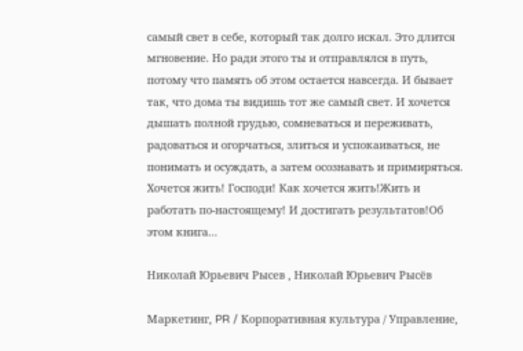самый свет в себе, который так долго искал. Это длится мгновение. Но ради этого ты и отправлялся в путь, потому что память об этом остается навсегда. И бывает так, что дома ты видишь тот же самый свет. И хочется дышать полной грудью, сомневаться и переживать, радоваться и огорчаться, злиться и успокаиваться, не понимать и осуждать, а затем осознавать и примиряться. Хочется жить! Господи! Как хочется жить!Жить и работать по-настоящему! И достигать результатов!Об этом книга…

Николай Юрьевич Рысев , Николай Юрьевич Рысёв

Маркетинг, PR / Корпоративная культура / Управление,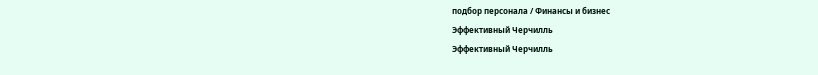подбор персонала / Финансы и бизнес
Эффективный Черчилль
Эффективный Черчилль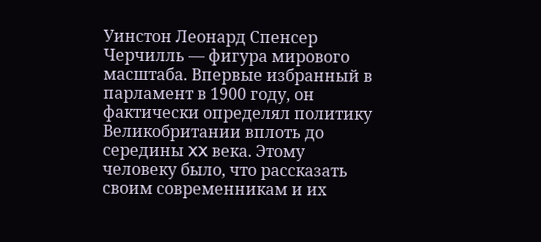Уинстон Леонард Спенсер Черчилль — фигура мирового масштаба. Впервые избранный в парламент в 1900 году, он фактически определял политику Великобритании вплоть до середины XX века. Этому человеку было, что рассказать своим современникам и их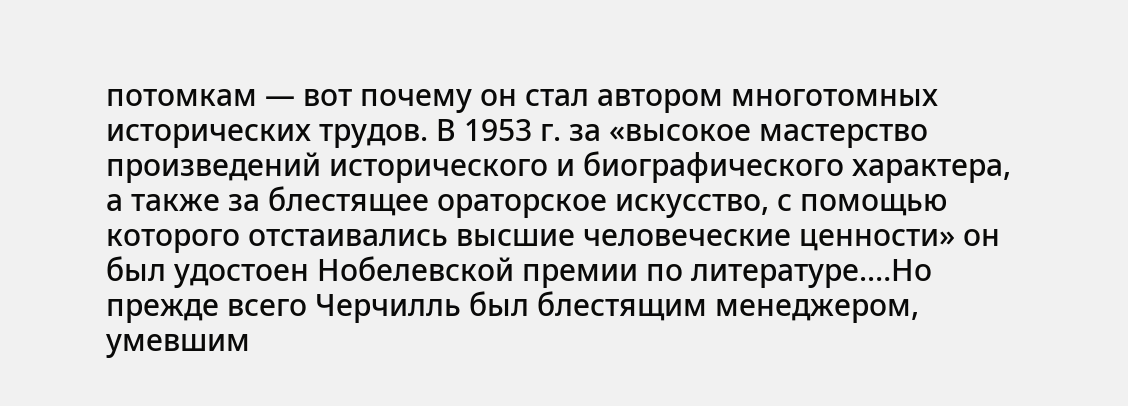потомкам — вот почему он стал автором многотомных исторических трудов. В 1953 г. за «высокое мастерство произведений исторического и биографического характера, а также за блестящее ораторское искусство, с помощью которого отстаивались высшие человеческие ценности» он был удостоен Нобелевской премии по литературе.…Но прежде всего Черчилль был блестящим менеджером, умевшим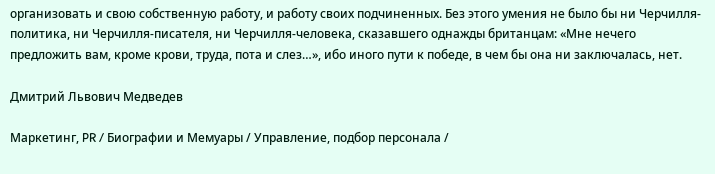организовать и свою собственную работу, и работу своих подчиненных. Без этого умения не было бы ни Черчилля-политика, ни Черчилля-писателя, ни Черчилля-человека, сказавшего однажды британцам: «Мне нечего предложить вам, кроме крови, труда, пота и слез…», ибо иного пути к победе, в чем бы она ни заключалась, нет.

Дмитрий Львович Медведев

Маркетинг, PR / Биографии и Мемуары / Управление, подбор персонала /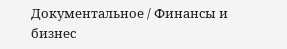Документальное / Финансы и бизнес